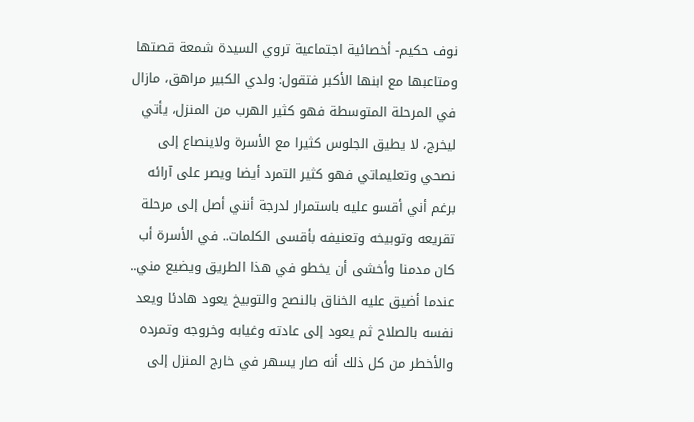نوف حكيم- أخصائية اجتماعية تروي السيدة شمعة قصتها ومتاعبها مع ابنها الأكبر فتقول: ولدي الكبير مراهق، مازال في المرحلة المتوسطة فهو كثير الهرب من المنزل، يأتي ليخرج، لا يطيق الجلوس كثيرا مع الأسرة ولاينصاع إلى نصحي وتعليماتي فهو كثير التمرد أيضا ويصر على آرائه برغم أني أقسو عليه باستمرار لدرجة أنني أصل إلى مرحلة تقريعه وتوبيخه وتعنيفه بأقسى الكلمات.. في الأسرة أب كان مدمنا وأخشى أن يخطو في هذا الطريق ويضيع مني.. عندما أضيق عليه الخناق بالنصح والتوبيخ يعود هادئا ويعد نفسه بالصلاح ثم يعود إلى عادته وغيابه وخروجه وتمرده والأخطر من كل ذلك أنه صار يسهر في خارج المنزل إلى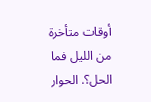أوقات متأخرة من الليل فما الحل؟. الحوار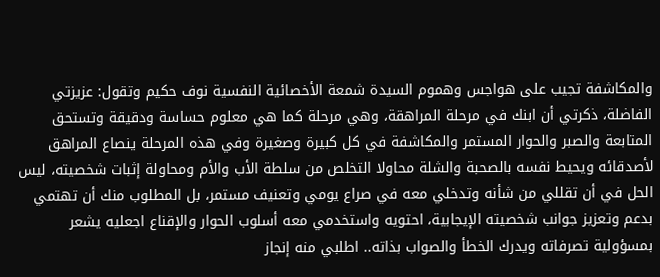والمكاشفة تجيب على هواجس وهموم السيدة شمعة الأخصائية النفسية نوف حكيم وتقول: عزيزتي الفاضلة، ذكرتي أن ابنك في مرحلة المراهقة، وهي مرحلة كما هي معلوم حساسة ودقيقة وتستحق المتابعة والصبر والحوار المستمر والمكاشفة في كل كبيرة وصغيرة وفي هذه المرحلة ينصاع المراهق لأصدقائه ويحيط نفسه بالصحبة والشلة محاولا التخلص من سلطة الأب والأم ومحاولة إثبات شخصيته، ليس الحل في أن تقللي من شأنه وتدخلي معه في صراع يومي وتعنيف مستمر، بل المطلوب منك أن تهتمي بدعم وتعزيز جوانب شخصيته الإيجابية، احتويه واستخدمي معه أسلوب الحوار والإقناع اجعليه يشعر بمسؤولية تصرفاته ويدرك الخطأ والصواب بذاته.. اطلبي منه إنجاز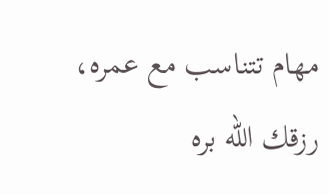مهام تتناسب مع عمره، رزقك الله بره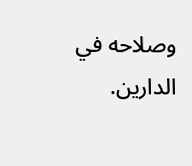وصلاحه في الدارين.